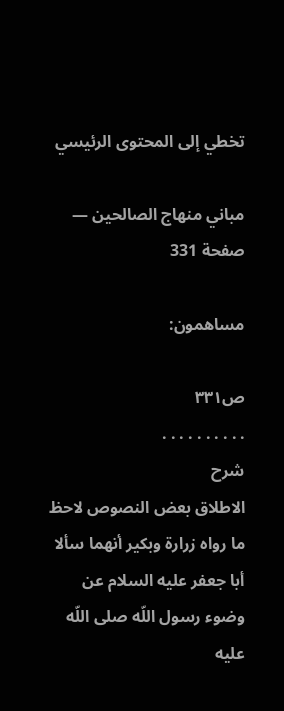تخطي إلى المحتوى الرئيسي

مباني منهاج الصالحين — صفحة 331

مساهمون:

ص٣٣١
. . . . . . . . . .
شرح
الاطلاق بعض النصوص لاحظ ما رواه زرارة وبكير أنهما سألا أبا جعفر عليه السلام عن وضوء رسول اللّه صلى اللّه عليه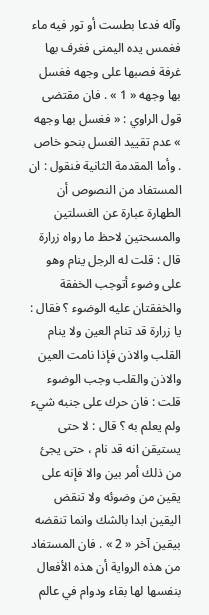وآله فدعا بطست أو تور فيه ماء فغمس يده اليمنى فغرف بها غرفة فصبها على وجهه فغسل بها وجهه « 1 » . فان مقتضى قول الراوي : « فغسل بها وجهه » عدم تقييد الغسل بنحو خاص . وأما المقدمة الثانية فنقول : ان المستفاد من النصوص أن الطهارة عبارة عن الغسلتين والمسحتين لاحظ ما رواه زرارة قال : قلت له الرجل ينام وهو على وضوء أتوجب الخفقة والخفقتان عليه الوضوء ؟ فقال : يا زرارة قد تنام العين ولا ينام القلب والاذن فإذا نامت العين والاذن والقلب وجب الوضوء قلت : فان حرك على جنبه شيء ولم يعلم به ؟ قال : لا حتى يستيقن انه قد نام ، حتى يجئ من ذلك أمر بين والا فإنه على يقين من وضوئه ولا تنقض اليقين ابدا بالشك وانما تنقضه بيقين آخر « 2 » . فان المستفاد من هذه الرواية أن هذه الأفعال بنفسها لها بقاء ودوام في عالم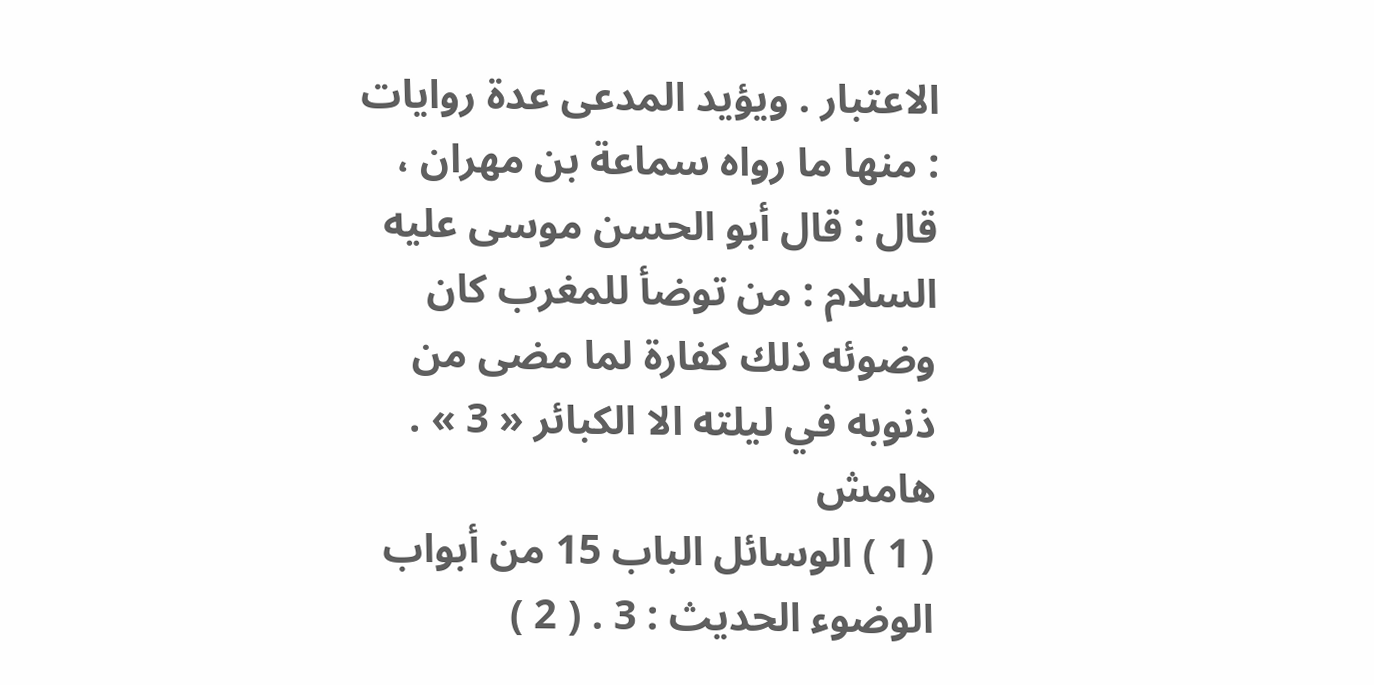الاعتبار . ويؤيد المدعى عدة روايات : منها ما رواه سماعة بن مهران ، قال : قال أبو الحسن موسى عليه السلام : من توضأ للمغرب كان وضوئه ذلك كفارة لما مضى من ذنوبه في ليلته الا الكبائر « 3 » .
هامش
( 1 ) الوسائل الباب 15 من أبواب الوضوء الحديث : 3 . ( 2 )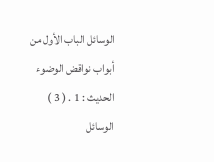الوسائل الباب الأول من أبواب نواقض الوضوء الحديث : 1 . ( 3 ) الوسائل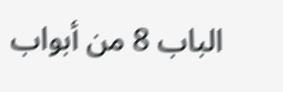الباب 8 من أبواب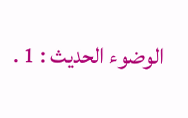الوضوء الحديث : 1 .